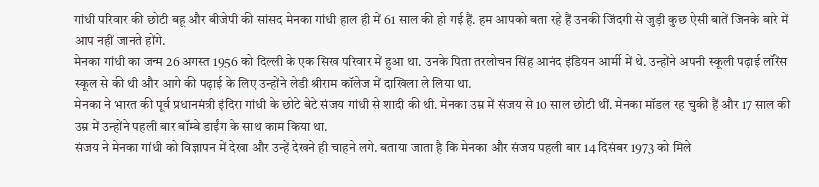गांधी परिवार की छोटी बहू और बीजेपी की सांसद मेनका गांधी हाल ही में 61 साल की हो गई हैं. हम आपको बता रहे हैं उनकी जिंदगी से जुड़ी कुछ ऐसी बातें जिनके बारे में आप नहीं जानते होंगे.
मेनका गांधी का जन्म 26 अगस्त 1956 को दिल्ली के एक सिख परिवार में हुआ था. उनके पिता तरलोचन सिंह आनंद इंडियन आर्मी में थे. उन्होंने अपनी स्कूली पढ़ाई लॉरेंस स्कूल से की थी और आगे की पढ़ाई के लिए उन्होंने लेडी श्रीराम कॉलेज में दाखिला ले लिया था.
मेनका ने भारत की पूर्व प्रधानमंत्री इंदिरा गांधी के छोटे बेटे संजय गांधी से शादी की थी. मेनका उम्र में संजय से 10 साल छोटी थीं. मेनका मॉडल रह चुकी हैं और 17 साल की उम्र में उन्होंने पहली बार बॉम्बे डाईंग के साथ काम किया था.
संजय ने मेनका गांधी को विज्ञापन में देखा और उन्हें देखने ही चाहने लगे. बताया जाता है कि मेनका और संजय पहली बार 14 दिसंबर 1973 को मिले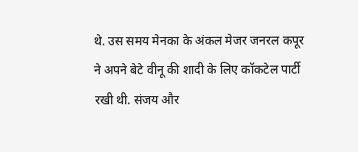थे. उस समय मेनका के अंकल मेजर जनरल कपूर ने अपने बेटे वीनू की शादी के लिए कॉकटेल पार्टी रखी थी. संजय और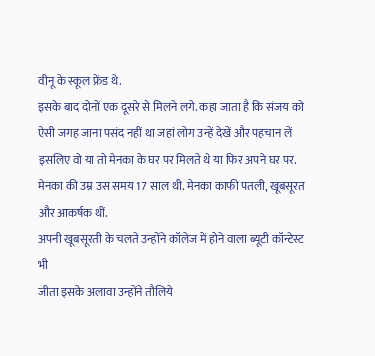वीनू के स्कूल फ्रेंड थे.
इसके बाद दोनों एक दूसरे से मिलने लगे. कहा जाता है कि संजय को ऐसी जगह जाना पसंद नहीं था जहां लोग उन्हें देखें और पहचान लें इसलिए वो या तो मेनका के घर पर मिलते थे या फिर अपने घर पर.
मेनका की उम्र उस समय 17 साल थी. मेनका काफी पतली, खूबसूरत और आकर्षक थीं.
अपनी खूबसूरती के चलते उन्होंने कॉलेज में होने वाला ब्यूटी कॉन्टेस्ट भी
जीता इसके अलावा उन्होंने तौलिये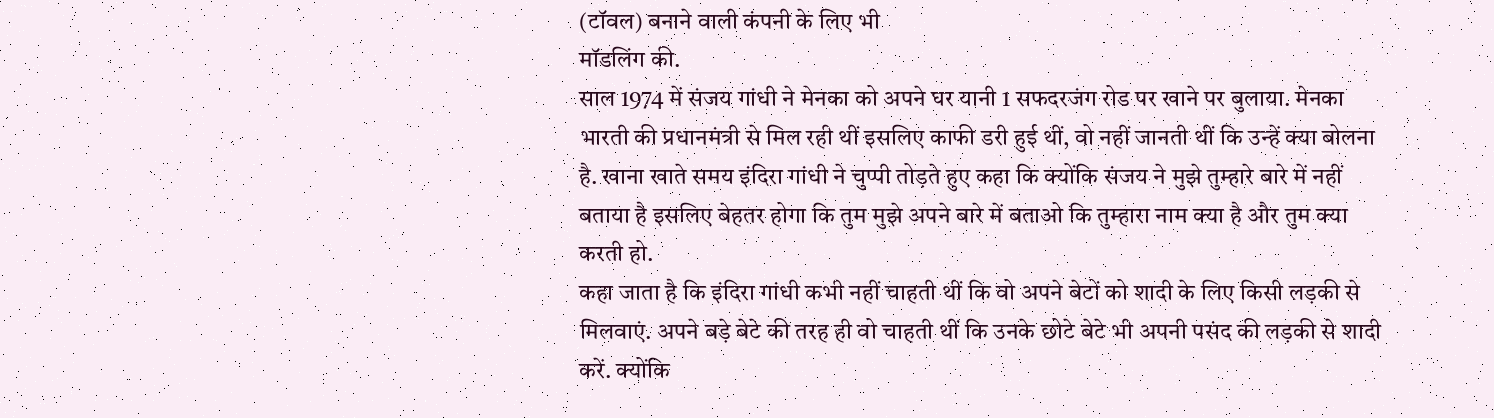(टॉवल) बनाने वाली कंपनी के लिए भी
मॉडलिंग की.
साल 1974 में संजय गांधी ने मेनका को अपने घर यानी 1 सफदरजंग रोड पर खाने पर बुलाया. मेनका भारती की प्रधानमंत्री से मिल रही थीं इसलिए काफी डरी हुई थीं, वो नहीं जानती थीं कि उन्हें क्या बोलना है. खाना खाते समय इंदिरा गांधी ने चुप्पी तोड़ते हुए कहा कि क्योंकि संजय ने मुझे तुम्हारे बारे में नहीं बताया है इसलिए बेहतर होगा कि तुम मुझे अपने बारे में बताओ कि तुम्हारा नाम क्या है और तुम क्या करती हो.
कहा जाता है कि इंदिरा गांधी कभी नहीं चाहती थीं कि वो अपने बेटों को शादी के लिए किसी लड़की से मिलवाएं. अपने बड़े बेटे की तरह ही वो चाहती थीं कि उनके छोटे बेटे भी अपनी पसंद की लड़की से शादी करें. क्योंकि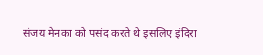संजय मेनका को पसंद करते थे इसलिए इंदिरा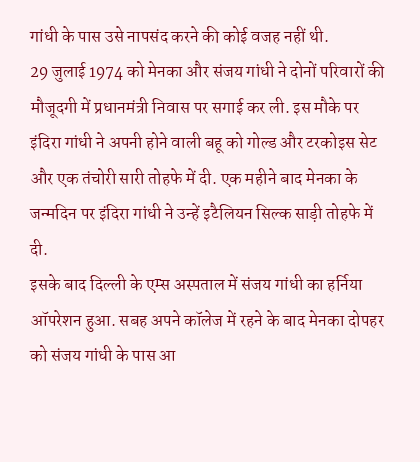गांधी के पास उसे नापसंद करने की कोई वजह नहीं थी.
29 जुलाई 1974 को मेनका और संजय गांधी ने दोनों परिवारों की मौजूदगी में प्रधानमंत्री निवास पर सगाई कर ली. इस मौके पर इंदिरा गांधी ने अपनी होने वाली बहू को गोल्ड और टरकोइस सेट और एक तंचोरी सारी तोहफे में दी. एक महीने बाद मेनका के जन्मदिन पर इंदिरा गांधी ने उन्हें इटैलियन सिल्क साड़ी तोहफे में दी.
इसके बाद दिल्ली के एम्स अस्पताल में संजय गांधी का हर्निया ऑपरेशन हुआ. सबह अपने कॉलेज में रहने के बाद मेनका दोपहर को संजय गांधी के पास आ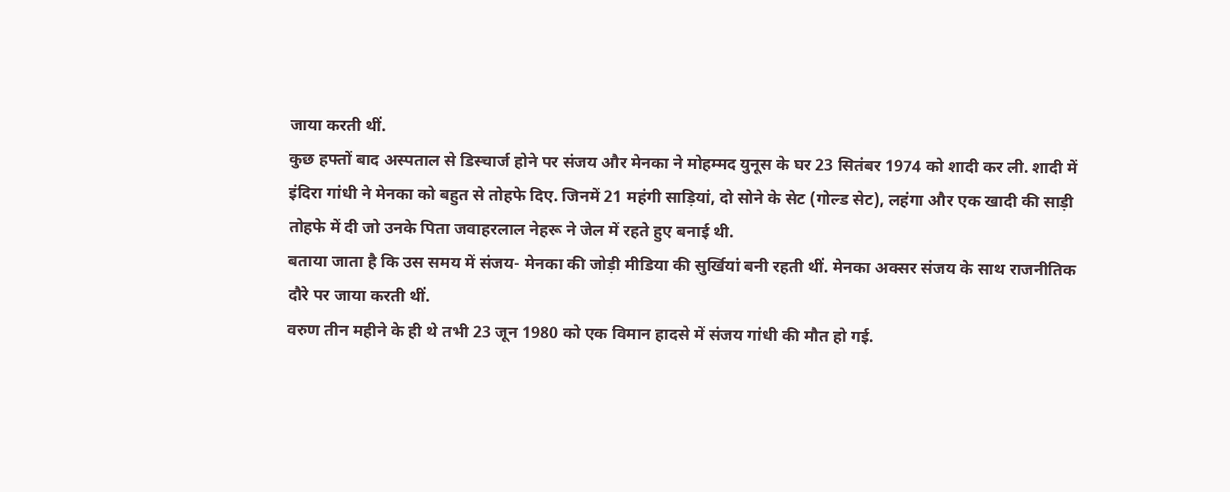जाया करती थीं.
कुछ हफ्तों बाद अस्पताल से डिस्चार्ज होने पर संजय और मेनका ने मोहम्मद युनूस के घर 23 सितंबर 1974 को शादी कर ली. शादी में इंदिरा गांधी ने मेनका को बहुत से तोहफे दिए. जिनमें 21 महंगी साड़ियां, दो सोने के सेट (गोल्ड सेट), लहंगा और एक खादी की साड़ी तोहफे में दी जो उनके पिता जवाहरलाल नेहरू ने जेल में रहते हुए बनाई थी.
बताया जाता है कि उस समय में संजय- मेनका की जोड़ी मीडिया की सुर्खियां बनी रहती थीं. मेनका अक्सर संजय के साथ राजनीतिक दौरे पर जाया करती थीं.
वरुण तीन महीने के ही थे तभी 23 जून 1980 को एक विमान हादसे में संजय गांधी की मौत हो गई.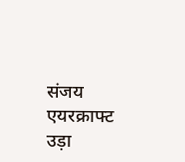संजय एयरक्राफ्ट उड़ा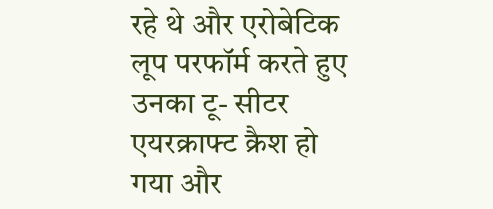रहे थे और एरोबेटिक लूप परफॉर्म करते हुए उनका टू- सीटर एयरक्राफ्ट क्रैश हो गया और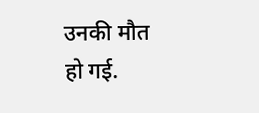उनकी मौत हो गई.